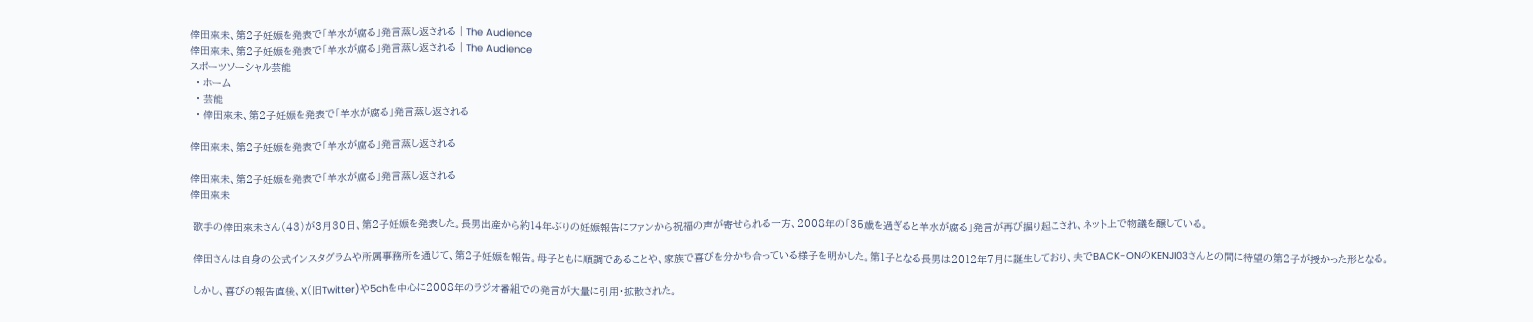倖田來未、第2子妊娠を発表で「羊水が腐る」発言蒸し返される | The Audience
倖田來未、第2子妊娠を発表で「羊水が腐る」発言蒸し返される | The Audience
スポーツソーシャル芸能
  • ホーム
  • 芸能
  • 倖田來未、第2子妊娠を発表で「羊水が腐る」発言蒸し返される

倖田來未、第2子妊娠を発表で「羊水が腐る」発言蒸し返される

倖田來未、第2子妊娠を発表で「羊水が腐る」発言蒸し返される
倖田來未

 歌手の倖田來未さん(43)が3月30日、第2子妊娠を発表した。長男出産から約14年ぶりの妊娠報告にファンから祝福の声が寄せられる一方、2008年の「35歳を過ぎると羊水が腐る」発言が再び掘り起こされ、ネット上で物議を醸している。

 倖田さんは自身の公式インスタグラムや所属事務所を通じて、第2子妊娠を報告。母子ともに順調であることや、家族で喜びを分かち合っている様子を明かした。第1子となる長男は2012年7月に誕生しており、夫でBACK-ONのKENJI03さんとの間に待望の第2子が授かった形となる。

 しかし、喜びの報告直後、X(旧Twitter)や5chを中心に2008年のラジオ番組での発言が大量に引用・拡散された。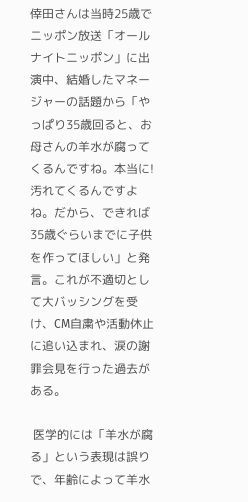倖田さんは当時25歳でニッポン放送「オールナイトニッポン」に出演中、結婚したマネージャーの話題から「やっぱり35歳回ると、お母さんの羊水が腐ってくるんですね。本当に! 汚れてくるんですよね。だから、できれば35歳ぐらいまでに子供を作ってほしい」と発言。これが不適切として大バッシングを受け、CM自粛や活動休止に追い込まれ、涙の謝罪会見を行った過去がある。

 医学的には「羊水が腐る」という表現は誤りで、年齢によって羊水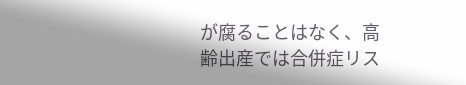が腐ることはなく、高齢出産では合併症リス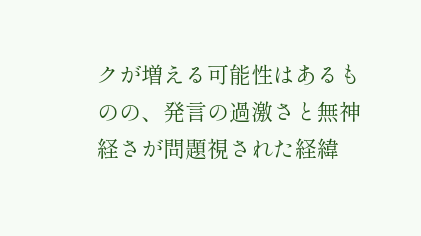クが増える可能性はあるものの、発言の過激さと無神経さが問題視された経緯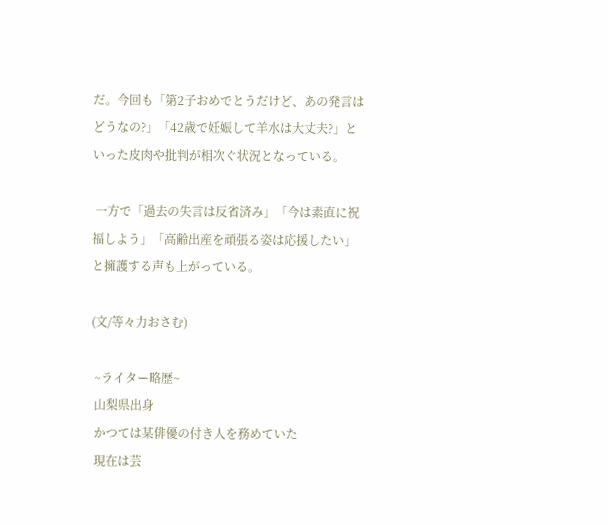だ。今回も「第2子おめでとうだけど、あの発言はどうなの?」「42歳で妊娠して羊水は大丈夫?」といった皮肉や批判が相次ぐ状況となっている。

 一方で「過去の失言は反省済み」「今は素直に祝福しよう」「高齢出産を頑張る姿は応援したい」と擁護する声も上がっている。

(文/等々力おさむ)

 ~ライター略歴~
 山梨県出身
 かつては某俳優の付き人を務めていた
 現在は芸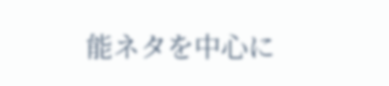能ネタを中心に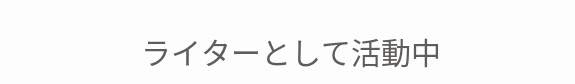ライターとして活動中